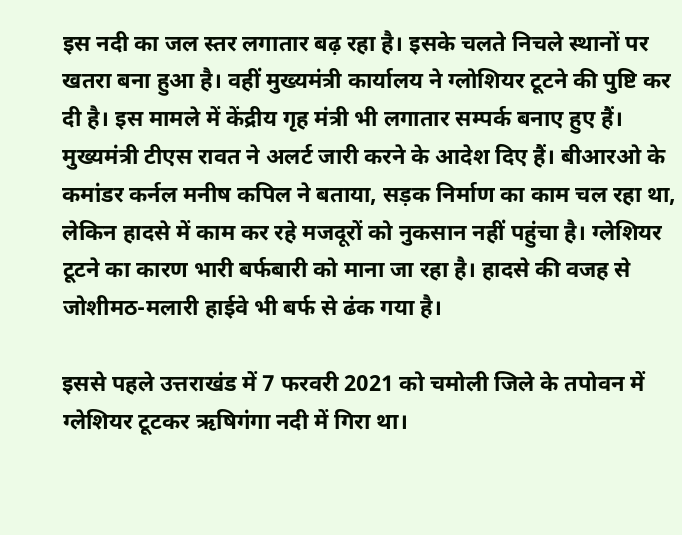इस नदी का जल स्तर लगातार बढ़ रहा है। इसके चलते निचले स्थानों पर खतरा बना हुआ है। वहीं मुख्यमंत्री कार्यालय ने ग्लोशियर टूटने की पुष्टि कर दी है। इस मामले में केंद्रीय गृह मंत्री भी लगातार सम्पर्क बनाए हुए हैं। मुख्यमंत्री टीएस रावत ने अलर्ट जारी करने के आदेश दिए हैं। बीआरओ के कमांडर कर्नल मनीष कपिल ने बताया, सड़क निर्माण का काम चल रहा था, लेकिन हादसे में काम कर रहे मजदूरों को नुकसान नहीं पहुंचा है। ग्लेशियर टूटने का कारण भारी बर्फबारी को माना जा रहा है। हादसे की वजह से जोशीमठ-मलारी हाईवे भी बर्फ से ढंक गया है।

इससे पहले उत्तराखंड में 7 फरवरी 2021 को चमोली जिले के तपोवन में ग्लेशियर टूटकर ऋषिगंगा नदी में गिरा था।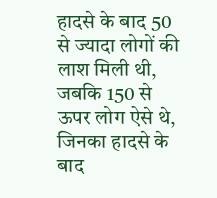हादसे के बाद 50 से ज्यादा लोगों की लाश मिली थी, जबकि 150 से ऊपर लोग ऐसे थे, जिनका हादसे के बाद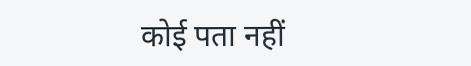कोई पता नहीं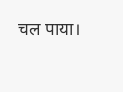चल पाया।